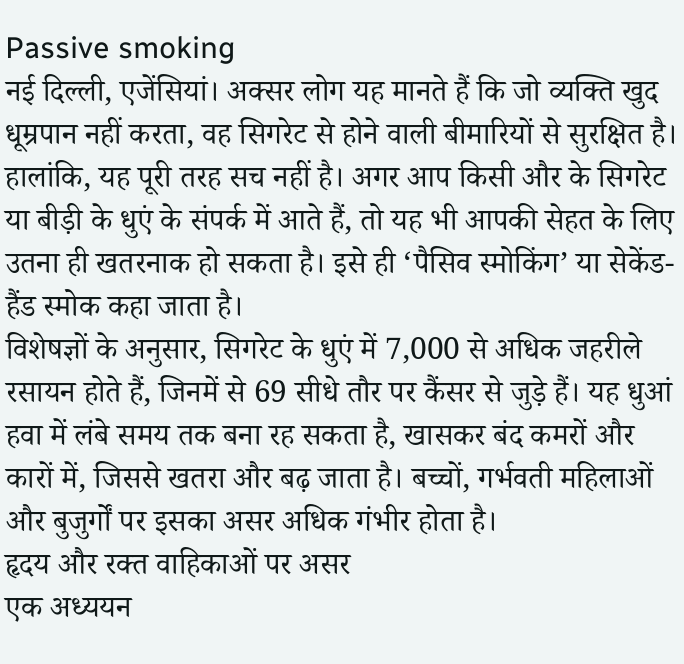Passive smoking
नई दिल्ली, एजेंसियां। अक्सर लोग यह मानते हैं कि जो व्यक्ति खुद धूम्रपान नहीं करता, वह सिगरेट से होने वाली बीमारियों से सुरक्षित है। हालांकि, यह पूरी तरह सच नहीं है। अगर आप किसी और के सिगरेट या बीड़ी के धुएं के संपर्क में आते हैं, तो यह भी आपकी सेहत के लिए उतना ही खतरनाक हो सकता है। इसे ही ‘पैसिव स्मोकिंग’ या सेकेंड-हैंड स्मोक कहा जाता है।
विशेषज्ञों के अनुसार, सिगरेट के धुएं में 7,000 से अधिक जहरीले रसायन होते हैं, जिनमें से 69 सीधे तौर पर कैंसर से जुड़े हैं। यह धुआं हवा में लंबे समय तक बना रह सकता है, खासकर बंद कमरों और कारों में, जिससे खतरा और बढ़ जाता है। बच्चों, गर्भवती महिलाओं और बुजुर्गों पर इसका असर अधिक गंभीर होता है।
हृदय और रक्त वाहिकाओं पर असर
एक अध्ययन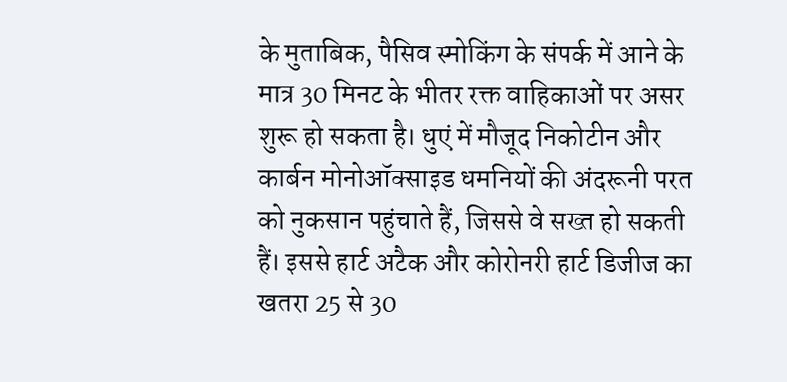के मुताबिक, पैसिव स्मोकिंग के संपर्क में आने के मात्र 30 मिनट के भीतर रक्त वाहिकाओं पर असर शुरू हो सकता है। धुएं में मौजूद निकोटीन और कार्बन मोनोऑक्साइड धमनियों की अंदरूनी परत को नुकसान पहुंचाते हैं, जिससे वे सख्त हो सकती हैं। इससे हार्ट अटैक और कोरोनरी हार्ट डिजीज का खतरा 25 से 30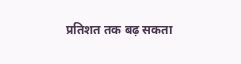प्रतिशत तक बढ़ सकता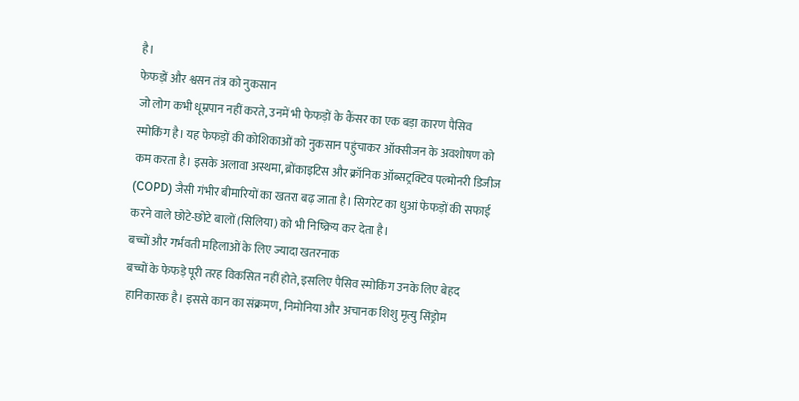है।
फेफड़ों और श्वसन तंत्र को नुकसान
जो लोग कभी धूम्रपान नहीं करते, उनमें भी फेफड़ों के कैंसर का एक बड़ा कारण पैसिव स्मोकिंग है। यह फेफड़ों की कोशिकाओं को नुकसान पहुंचाकर ऑक्सीजन के अवशोषण को कम करता है। इसके अलावा अस्थमा, ब्रोंकाइटिस और क्रॉनिक ऑब्सट्रक्टिव पल्मोनरी डिजीज (COPD) जैसी गंभीर बीमारियों का खतरा बढ़ जाता है। सिगरेट का धुआं फेफड़ों की सफाई करने वाले छोटे-छोटे बालों (सिलिया) को भी निष्क्रिय कर देता है।
बच्चों और गर्भवती महिलाओं के लिए ज्यादा खतरनाक
बच्चों के फेफड़े पूरी तरह विकसित नहीं होते, इसलिए पैसिव स्मोकिंग उनके लिए बेहद हानिकारक है। इससे कान का संक्रमण, निमोनिया और अचानक शिशु मृत्यु सिंड्रोम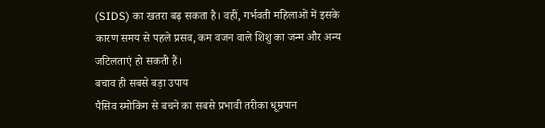(SIDS) का खतरा बढ़ सकता है। वहीं, गर्भवती महिलाओं में इसके कारण समय से पहले प्रसव, कम वजन वाले शिशु का जन्म और अन्य जटिलताएं हो सकती हैं।
बचाव ही सबसे बड़ा उपाय
पैसिव स्मोकिंग से बचने का सबसे प्रभावी तरीका धूम्रपान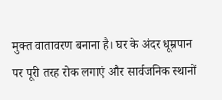मुक्त वातावरण बनाना है। घर के अंदर धूम्रपान पर पूरी तरह रोक लगाएं और सार्वजनिक स्थानों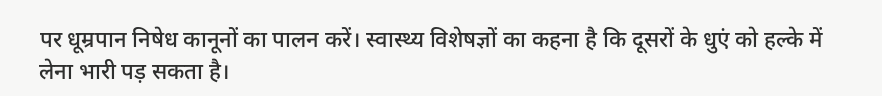पर धूम्रपान निषेध कानूनों का पालन करें। स्वास्थ्य विशेषज्ञों का कहना है कि दूसरों के धुएं को हल्के में लेना भारी पड़ सकता है।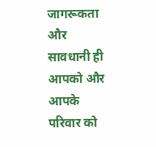जागरूकता और सावधानी ही आपको और आपके परिवार को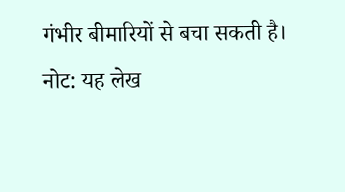गंभीर बीमारियों से बचा सकती है।
नोट: यह लेख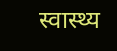स्वास्थ्य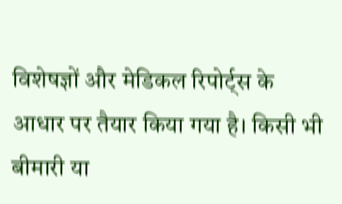विशेषज्ञों और मेडिकल रिपोर्ट्स के आधार पर तैयार किया गया है। किसी भी बीमारी या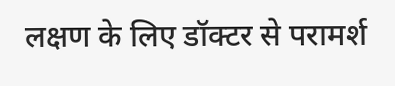लक्षण के लिए डॉक्टर से परामर्श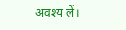अवश्य लें।